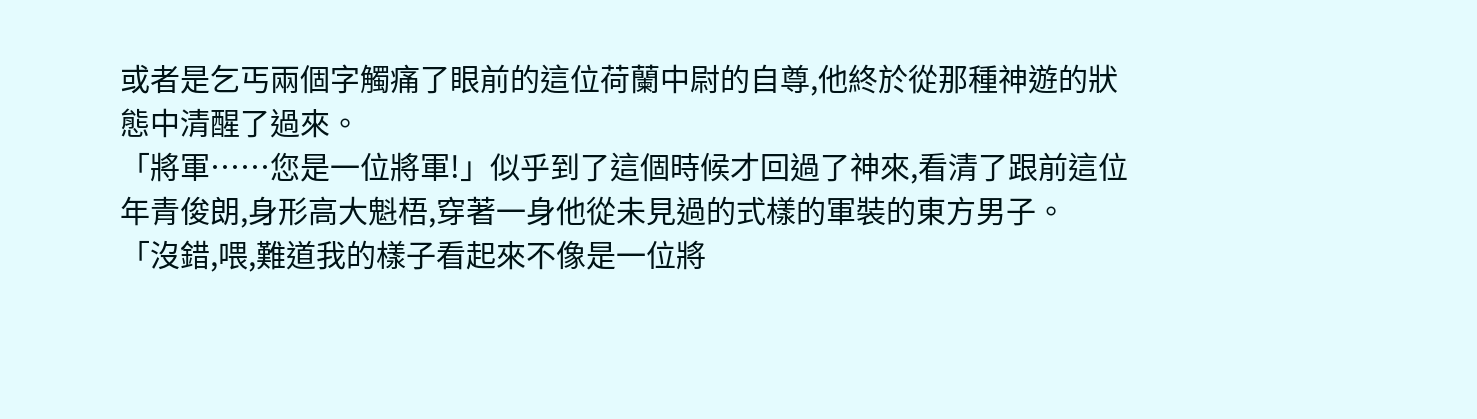或者是乞丐兩個字觸痛了眼前的這位荷蘭中尉的自尊,他終於從那種神遊的狀態中清醒了過來。
「將軍……您是一位將軍!」似乎到了這個時候才回過了神來,看清了跟前這位年青俊朗,身形高大魁梧,穿著一身他從未見過的式樣的軍裝的東方男子。
「沒錯,喂,難道我的樣子看起來不像是一位將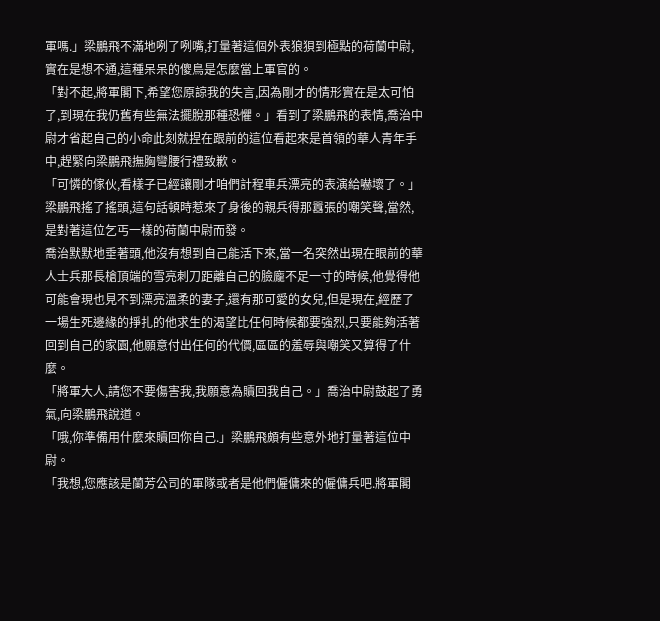軍嗎.」梁鵬飛不滿地咧了咧嘴,打量著這個外表狼狽到極點的荷蘭中尉,實在是想不通,這種呆呆的傻鳥是怎麼當上軍官的。
「對不起,將軍閣下,希望您原諒我的失言,因為剛才的情形實在是太可怕了,到現在我仍舊有些無法擺脫那種恐懼。」看到了梁鵬飛的表情,喬治中尉才省起自己的小命此刻就捏在跟前的這位看起來是首領的華人青年手中,趕緊向梁鵬飛撫胸彎腰行禮致歉。
「可憐的傢伙,看樣子已經讓剛才咱們計程車兵漂亮的表演給嚇壞了。」梁鵬飛搖了搖頭,這句話頓時惹來了身後的親兵得那囂張的嘲笑聲,當然,是對著這位乞丐一樣的荷蘭中尉而發。
喬治默默地垂著頭,他沒有想到自己能活下來,當一名突然出現在眼前的華人士兵那長槍頂端的雪亮刺刀距離自己的臉龐不足一寸的時候,他覺得他可能會現也見不到漂亮溫柔的妻子,還有那可愛的女兒,但是現在,經歷了一場生死邊緣的掙扎的他求生的渴望比任何時候都要強烈,只要能夠活著回到自己的家園,他願意付出任何的代價,區區的羞辱與嘲笑又算得了什麼。
「將軍大人,請您不要傷害我,我願意為贖回我自己。」喬治中尉鼓起了勇氣,向梁鵬飛說道。
「哦,你準備用什麼來贖回你自己.」梁鵬飛頗有些意外地打量著這位中尉。
「我想,您應該是蘭芳公司的軍隊或者是他們僱傭來的僱傭兵吧.將軍閣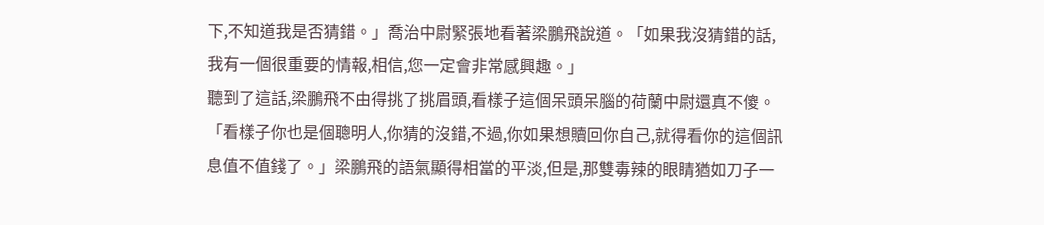下,不知道我是否猜錯。」喬治中尉緊張地看著梁鵬飛說道。「如果我沒猜錯的話,我有一個很重要的情報,相信,您一定會非常感興趣。」
聽到了這話,梁鵬飛不由得挑了挑眉頭,看樣子這個呆頭呆腦的荷蘭中尉還真不傻。「看樣子你也是個聰明人,你猜的沒錯,不過,你如果想贖回你自己,就得看你的這個訊息值不值錢了。」梁鵬飛的語氣顯得相當的平淡,但是,那雙毒辣的眼睛猶如刀子一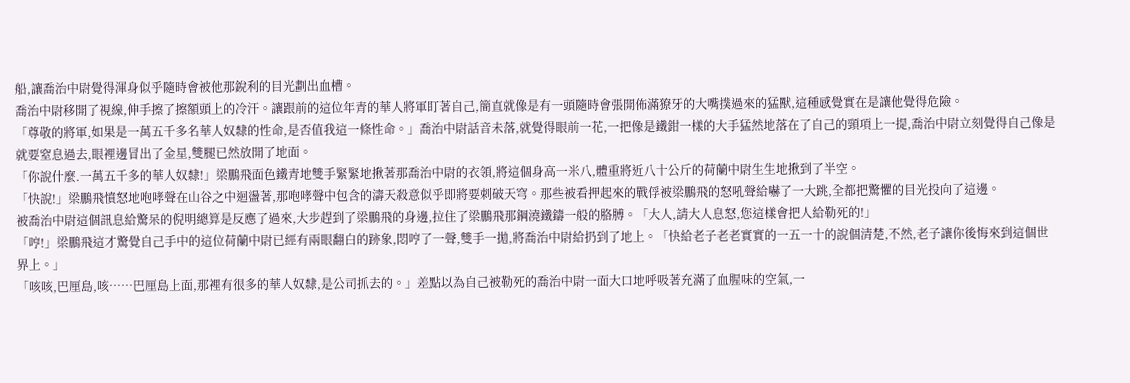船,讓喬治中尉覺得渾身似乎隨時會被他那銳利的目光劃出血槽。
喬治中尉移開了視線,伸手擦了擦額頭上的冷汗。讓跟前的這位年青的華人將軍盯著自己,簡直就像是有一頭隨時會張開佈滿獠牙的大嘴撲過來的猛獸,這種感覺實在是讓他覺得危險。
「尊敬的將軍,如果是一萬五千多名華人奴隸的性命,是否值我這一條性命。」喬治中尉話音未落,就覺得眼前一花,一把像是鐵鉗一樣的大手猛然地落在了自己的頸項上一提,喬治中尉立刻覺得自己像是就要窒息過去,眼裡邊冒出了金星,雙腿已然放開了地面。
「你說什麼.一萬五千多的華人奴隸!」梁鵬飛面色鐵青地雙手緊緊地揪著那喬治中尉的衣領,將這個身高一米八,體重將近八十公斤的荷蘭中尉生生地揪到了半空。
「快說!」梁鵬飛憤怒地咆哮聲在山谷之中迴盪著,那咆哮聲中包含的濤天殺意似乎即將要刺破天穹。那些被看押起來的戰俘被梁鵬飛的怒吼聲給嚇了一大跳,全都把驚懼的目光投向了這邊。
被喬治中尉這個訊息給驚呆的倪明總算是反應了過來,大步趕到了梁鵬飛的身邊,拉住了梁鵬飛那鋼澆鐵鑄一般的胳膊。「大人,請大人息怒,您這樣會把人給勒死的!」
「哼!」梁鵬飛這才驚覺自己手中的這位荷蘭中尉已經有兩眼翻白的跡象,悶哼了一聲,雙手一拋,將喬治中尉給扔到了地上。「快給老子老老實實的一五一十的說個清楚,不然,老子讓你後悔來到這個世界上。」
「咳咳,巴厘島,咳……巴厘島上面,那裡有很多的華人奴隸,是公司抓去的。」差點以為自己被勒死的喬治中尉一面大口地呼吸著充滿了血腥味的空氣,一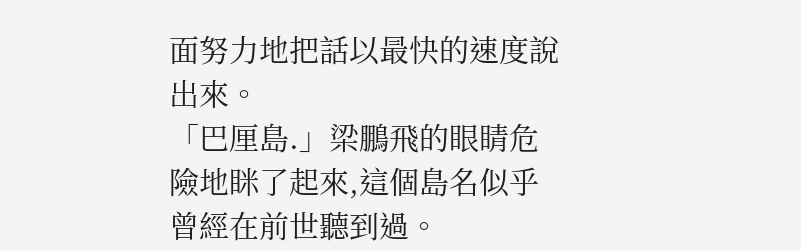面努力地把話以最快的速度說出來。
「巴厘島.」梁鵬飛的眼睛危險地眯了起來,這個島名似乎曾經在前世聽到過。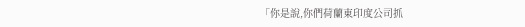「你是說,你們荷蘭東印度公司抓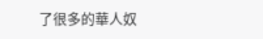了很多的華人奴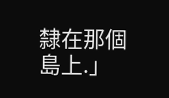隸在那個島上.」